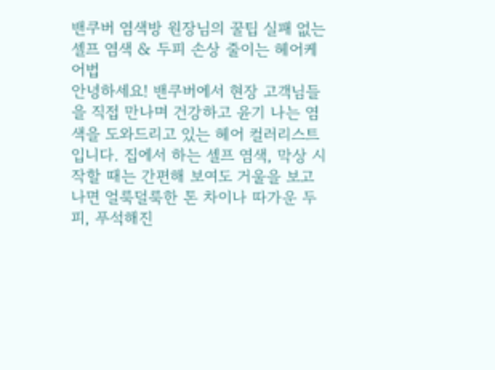밴쿠버 염색방 원장님의 꿀팁 실패 없는 셀프 염색 & 두피 손상 줄이는 헤어케어법
안녕하세요! 밴쿠버에서 현장 고객님들을 직접 만나며 건강하고 윤기 나는 염색을 도와드리고 있는 헤어 컬러리스트입니다. 집에서 하는 셀프 염색, 막상 시작할 때는 간편해 보여도 거울을 보고 나면 얼룩덜룩한 톤 차이나 따가운 두피, 푸석해진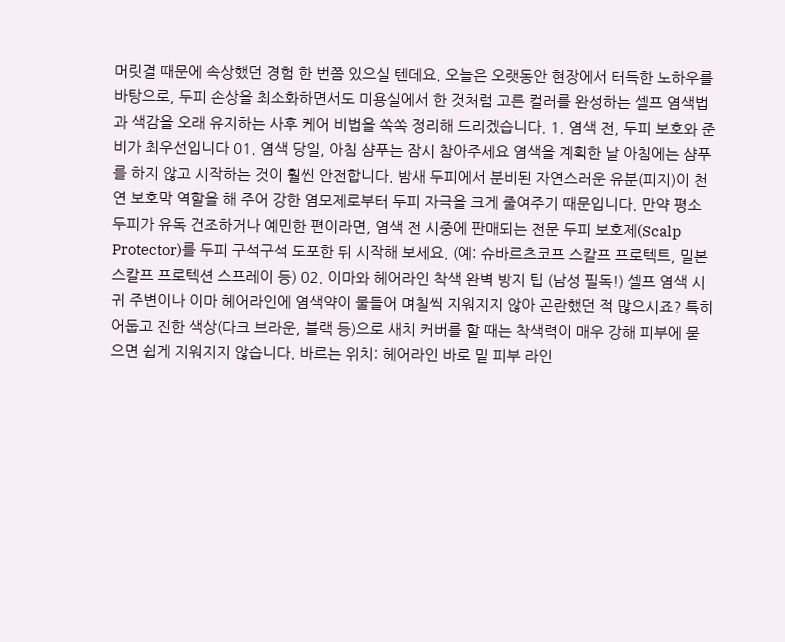머릿결 때문에 속상했던 경험 한 번쯤 있으실 텐데요. 오늘은 오랫동안 현장에서 터득한 노하우를 바탕으로, 두피 손상을 최소화하면서도 미용실에서 한 것처럼 고른 컬러를 완성하는 셀프 염색법과 색감을 오래 유지하는 사후 케어 비법을 쏙쏙 정리해 드리겠습니다. 1. 염색 전, 두피 보호와 준비가 최우선입니다 01. 염색 당일, 아침 샴푸는 잠시 참아주세요 염색을 계획한 날 아침에는 샴푸를 하지 않고 시작하는 것이 훨씬 안전합니다. 밤새 두피에서 분비된 자연스러운 유분(피지)이 천연 보호막 역할을 해 주어 강한 염모제로부터 두피 자극을 크게 줄여주기 때문입니다. 만약 평소 두피가 유독 건조하거나 예민한 편이라면, 염색 전 시중에 판매되는 전문 두피 보호제(Scalp Protector)를 두피 구석구석 도포한 뒤 시작해 보세요. (예: 슈바르츠코프 스칼프 프로텍트, 밀본 스칼프 프로텍션 스프레이 등) 02. 이마와 헤어라인 착색 완벽 방지 팁 (남성 필독!) 셀프 염색 시 귀 주변이나 이마 헤어라인에 염색약이 물들어 며칠씩 지워지지 않아 곤란했던 적 많으시죠? 특히 어둡고 진한 색상(다크 브라운, 블랙 등)으로 새치 커버를 할 때는 착색력이 매우 강해 피부에 묻으면 쉽게 지워지지 않습니다. 바르는 위치: 헤어라인 바로 밑 피부 라인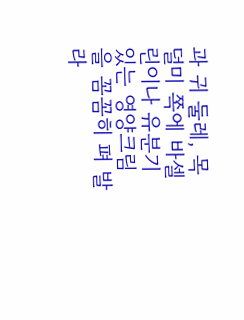과 귀 둘레, 목덜미 쪽에 바셀린이나 유분기 있는 영양크림을 꼼꼼히 펴 발라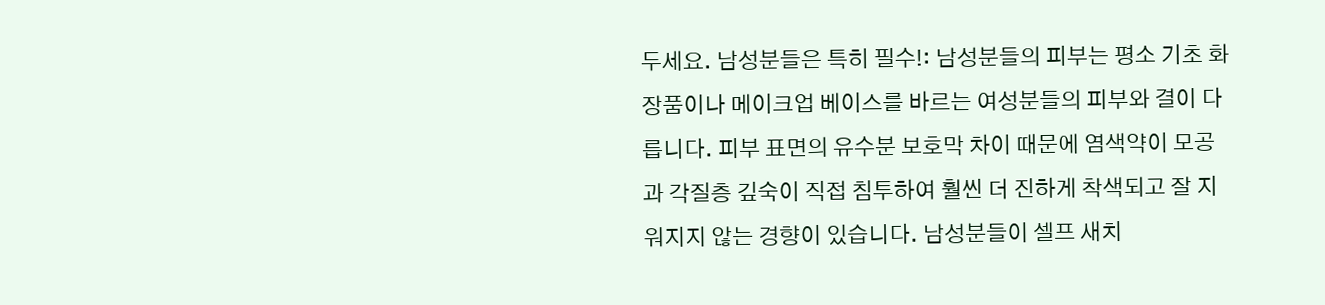두세요. 남성분들은 특히 필수!: 남성분들의 피부는 평소 기초 화장품이나 메이크업 베이스를 바르는 여성분들의 피부와 결이 다릅니다. 피부 표면의 유수분 보호막 차이 때문에 염색약이 모공과 각질층 깊숙이 직접 침투하여 훨씬 더 진하게 착색되고 잘 지워지지 않는 경향이 있습니다. 남성분들이 셀프 새치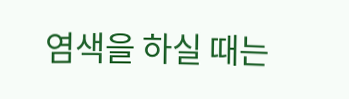염색을 하실 때는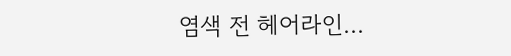염색 전 헤어라인...